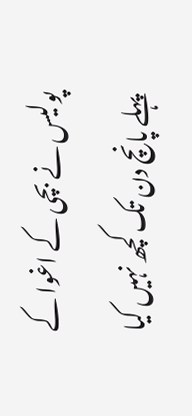پولیس نے بچی کے اغوا کے پہلے پانچ دن تک کچھ نہیں کیا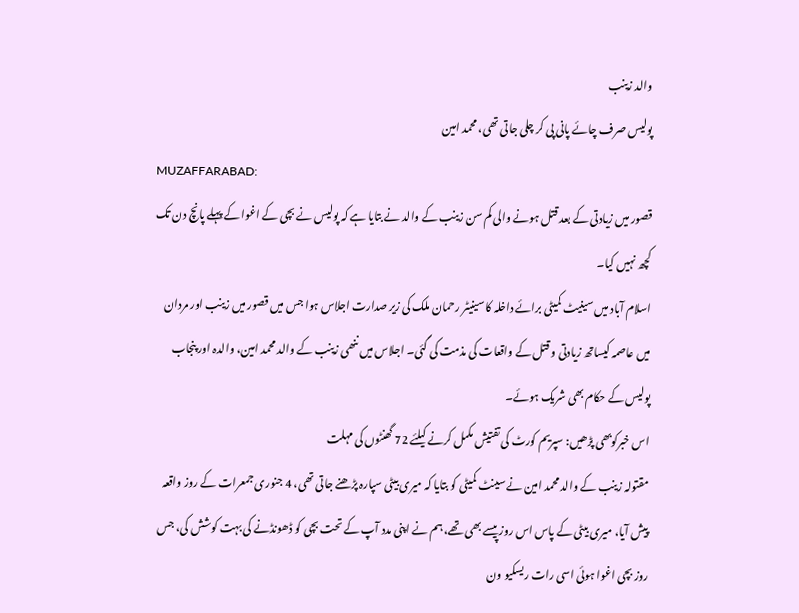والد زینب
پولیس صرف چائے پانی پی کر چلی جاتی تھی، محمد امین
MUZAFFARABAD:
قصور میں زیادتی کے بعد قتل ہونے والی کم سن زینب کے والد نے بتایا ہے کہ پولیس نے بچی کے اغوا کے پہلے پانچ دن تک کچھ نہیں کیا۔
اسلام آباد میں سینیٹ کمیٹی برائے داخلہ کا سینیٹر رحمان ملک کی زیر صدارت اجلاس ہوا جس میں قصور میں زینب اور مردان میں عاصمہ کیساتھ زیادتی و قتل کے واقعات کی مذمت کی گئی۔ اجلاس میں ننھی زینب کے والد محمد امین، والدہ اور پنجاب پولیس کے حکام بھی شریک ہوئے۔
اس خبرکوبھی پڑھیں: سپریم کورٹ کی تفتیش مکمل کرنے کیلئے 72 گھنٹوں کی مہلت
مقتولہ زینب کے والد محمد امین نے سینٹ کمیٹی کو بتایا کہ میری بیٹی سپارہ پڑھنے جاتی تھی، 4 جنوری جمعرات کے روز واقعہ پیش آیا، میری بیٹی کے پاس اس روز پیسے بھی تھے، ہم نے اپنی مدد آپ کے تحت بچی کو ڈھونڈنے کی بہت کوشش کی، جس روز بچی اغوا ہوئی اسی رات ریسکیو ون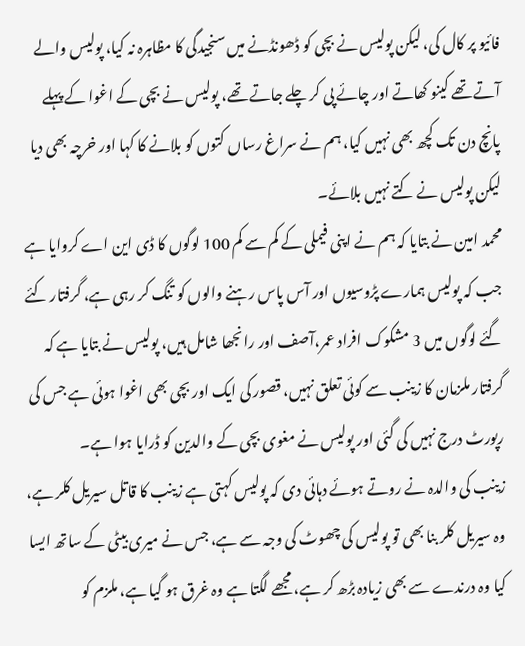فائیو پر کال کی، لیکن پولیس نے بچی کو ڈھونڈنے میں سنجیدگی کا مظاہرہ نہ کیا، پولیس والے آتے تھے کینو کھاتے اور چائے پی کر چلے جاتے تھے، پولیس نے بچی کے اغوا کے پہلے پانچ دن تک کچھ بھی نہیں کیا، ہم نے سراغ رساں کتوں کو بلانے کا کہا اور خرچہ بھی دیا لیکن پولیس نے کتے نہیں بلائے۔
محمد امین نے بتایا کہ ہم نے اپنی فیملی کے کم سے کم 100 لوگوں کا ڈی این اے کروایا ہے جب کہ پولیس ہمارے پڑوسیوں اور آس پاس رہنے والوں کو تنگ کر رہی ہے، گرفتار کئے گئے لوگوں میں 3 مشکوک افراد عمر،آصف اور رانجھا شامل ہیں، پولیس نے بتایا ہے کہ گرفتار ملزمان کا زینب سے کوئی تعلق نہیں، قصور کی ایک اور بچی بھی اغوا ہوئی ہے جس کی رپورٹ درج نہیں کی گئی اور پولیس نے مغوی بچی کے والدین کو ڈرایا ہوا ہے۔
زینب کی والدہ نے روتے ہوئے دہائی دی کہ پولیس کہتی ہے زینب کا قاتل سیریل کلر ہے، وہ سیریل کلر بنا بھی تو پولیس کی چھوٹ کی وجہ سے ہے، جس نے میری بیٹی کے ساتھ ایسا کیا وہ درندے سے بھی زیادہ بڑھ کر ہے، مجھے لگتا ہے وہ غرق ہو گیا ہے، ملزم کو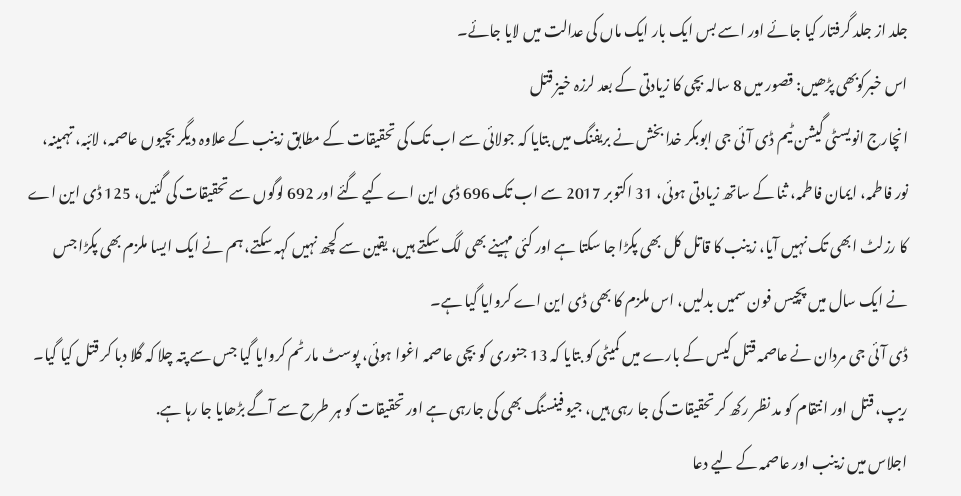جلد از جلد گرفتار کیا جائے اور اسے بس ایک بار ایک ماں کی عدالت میں لایا جائے۔
اس خبرکوبھی پڑھیں: قصور میں 8 سالہ بچی کا زیادتی کے بعد لرزہ خیز قتل
انچارج انویسٹی گیشن ٹیم ڈی آئی جی ابوبکر خدا بخش نے بریفنگ میں بتایا کہ جولائی سے اب تک کی تحقیقات کے مطابق زینب کے علاوہ دیگر بچیوں عاصمہ، لائبہ، تہمینہ، نور فاطمہ، ایمان فاطمہ، ثنا کے ساتھ زیادتی ہوئی، 31 اکتوبر 2017 سے اب تک 696 ڈی این اے کیے گئے اور 692 لوگوں سے تحقیقات کی گئیں، 125 ڈی این اے کا رزلٹ ابھی تک نہیں آیا، زینب کا قاتل کل بھی پکڑا جا سکتا ہے اور کئی مہینے بھی لگ سکتے ہیں، یقین سے کچھ نہیں کہہ سکتے، ہم نے ایک ایسا ملزم بھی پکڑا جس نے ایک سال میں پچیس فون سمیں بدلیں، اس ملزم کا بھی ڈی این اے کروایا گیا ہے۔
ڈی آئی جی مردان نے عاصمہ قتل کیس کے بارے میں کمیٹی کو بتایا کہ 13 جنوری کو بچی عاصمہ اغوا ہوئی، پوسٹ مارٹم کروایا گیا جس سے پتہ چلا کہ گلا دبا کر قتل کیا گیا۔ ریپ، قتل اور انتقام کو مد نظر رکھ کر تحقیقات کی جا رہی ہیں، جیو فینسنگ بھی کی جارہی ہے اور تحقیقات کو ہر طرح سے آگے بڑھایا جا رہا ہے.
اجلاس میں زینب اور عاصمہ کے لیے دعا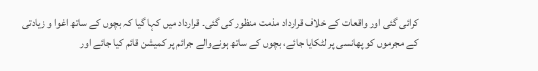کرائی گئی اور واقعات کے خلاف قرارداد مذمت منظور کی گئی۔ قرارداد میں کہا گیا کہ بچوں کے ساتھ اغوا و زیادتی کے مجرموں کو پھانسی پر لٹکایا جائے، بچوں کے ساتھ ہونےوالے جرائم پر کمیشن قائم کیا جائے اور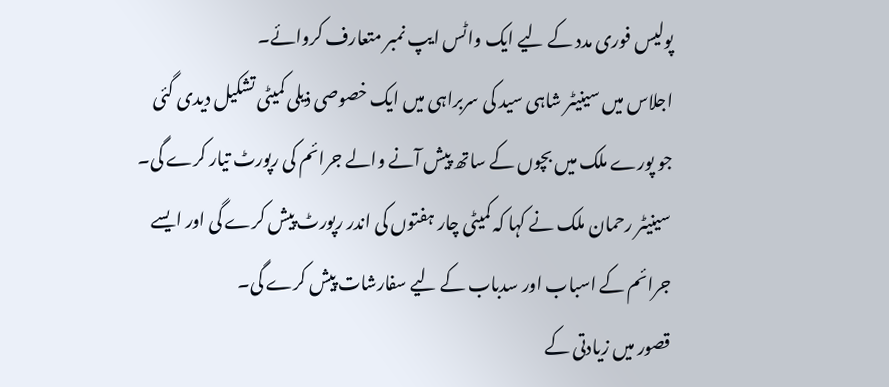پولیس فوری مدد کے لیے ایک واٹس ایپ نمبر متعارف کروائے۔
اجلاس میں سینیٹر شاہی سید کی سربراہی میں ایک خصوصی ذیلی کمیٹی تشکیل دیدی گئی جو پورے ملک میں بچوں کے ساتھ پیش آنے والے جرائم کی رپورٹ تیار کرے گی۔ سینیٹر رحمان ملک نے کہا کہ کمیٹی چار ہفتوں کی اندر رپورٹ پیش کرے گی اور ایسے جرائم کے اسباب اور سدباب کے لیے سفارشات پیش کرے گی۔
قصور میں زیادتی کے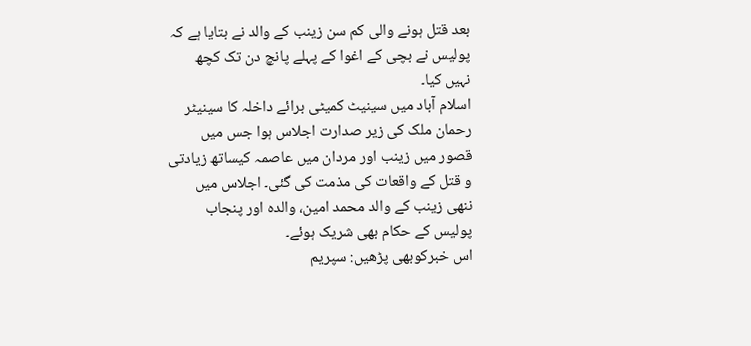بعد قتل ہونے والی کم سن زینب کے والد نے بتایا ہے کہ پولیس نے بچی کے اغوا کے پہلے پانچ دن تک کچھ نہیں کیا۔
اسلام آباد میں سینیٹ کمیٹی برائے داخلہ کا سینیٹر رحمان ملک کی زیر صدارت اجلاس ہوا جس میں قصور میں زینب اور مردان میں عاصمہ کیساتھ زیادتی و قتل کے واقعات کی مذمت کی گئی۔ اجلاس میں ننھی زینب کے والد محمد امین، والدہ اور پنجاب پولیس کے حکام بھی شریک ہوئے۔
اس خبرکوبھی پڑھیں: سپریم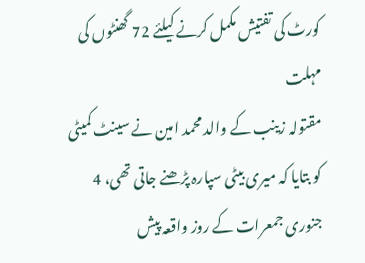کورٹ کی تفتیش مکمل کرنے کیلئے 72 گھنٹوں کی مہلت
مقتولہ زینب کے والد محمد امین نے سینٹ کمیٹی کو بتایا کہ میری بیٹی سپارہ پڑھنے جاتی تھی، 4 جنوری جمعرات کے روز واقعہ پیش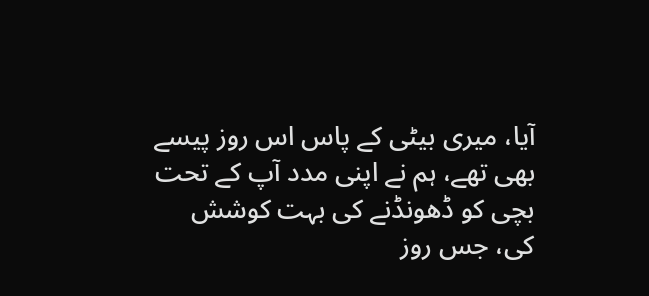آیا، میری بیٹی کے پاس اس روز پیسے بھی تھے، ہم نے اپنی مدد آپ کے تحت بچی کو ڈھونڈنے کی بہت کوشش کی، جس روز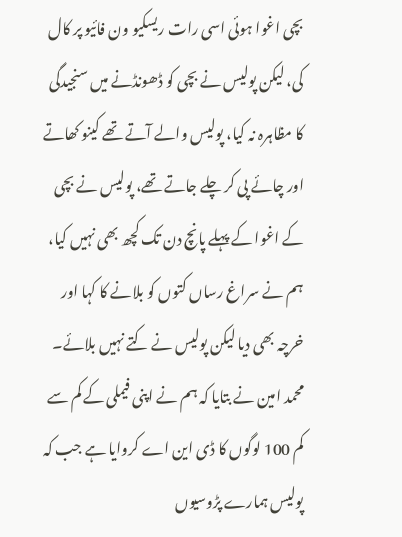بچی اغوا ہوئی اسی رات ریسکیو ون فائیو پر کال کی، لیکن پولیس نے بچی کو ڈھونڈنے میں سنجیدگی کا مظاہرہ نہ کیا، پولیس والے آتے تھے کینو کھاتے اور چائے پی کر چلے جاتے تھے، پولیس نے بچی کے اغوا کے پہلے پانچ دن تک کچھ بھی نہیں کیا، ہم نے سراغ رساں کتوں کو بلانے کا کہا اور خرچہ بھی دیا لیکن پولیس نے کتے نہیں بلائے۔
محمد امین نے بتایا کہ ہم نے اپنی فیملی کے کم سے کم 100 لوگوں کا ڈی این اے کروایا ہے جب کہ پولیس ہمارے پڑوسیوں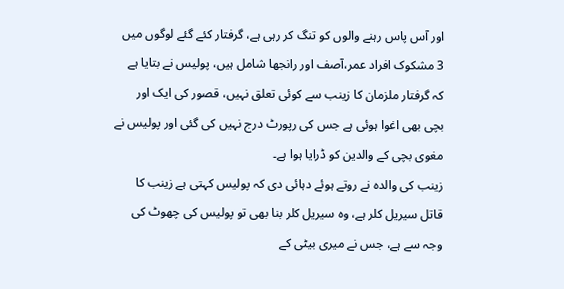اور آس پاس رہنے والوں کو تنگ کر رہی ہے، گرفتار کئے گئے لوگوں میں 3 مشکوک افراد عمر،آصف اور رانجھا شامل ہیں، پولیس نے بتایا ہے کہ گرفتار ملزمان کا زینب سے کوئی تعلق نہیں، قصور کی ایک اور بچی بھی اغوا ہوئی ہے جس کی رپورٹ درج نہیں کی گئی اور پولیس نے مغوی بچی کے والدین کو ڈرایا ہوا ہے۔
زینب کی والدہ نے روتے ہوئے دہائی دی کہ پولیس کہتی ہے زینب کا قاتل سیریل کلر ہے، وہ سیریل کلر بنا بھی تو پولیس کی چھوٹ کی وجہ سے ہے، جس نے میری بیٹی کے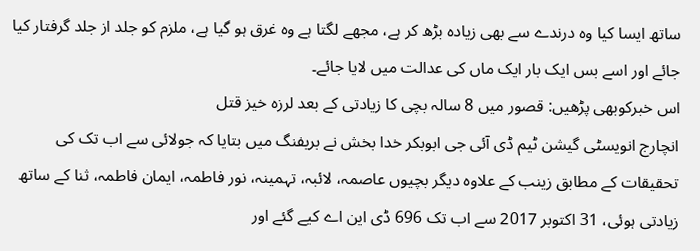ساتھ ایسا کیا وہ درندے سے بھی زیادہ بڑھ کر ہے، مجھے لگتا ہے وہ غرق ہو گیا ہے، ملزم کو جلد از جلد گرفتار کیا جائے اور اسے بس ایک بار ایک ماں کی عدالت میں لایا جائے۔
اس خبرکوبھی پڑھیں: قصور میں 8 سالہ بچی کا زیادتی کے بعد لرزہ خیز قتل
انچارج انویسٹی گیشن ٹیم ڈی آئی جی ابوبکر خدا بخش نے بریفنگ میں بتایا کہ جولائی سے اب تک کی تحقیقات کے مطابق زینب کے علاوہ دیگر بچیوں عاصمہ، لائبہ، تہمینہ، نور فاطمہ، ایمان فاطمہ، ثنا کے ساتھ زیادتی ہوئی، 31 اکتوبر 2017 سے اب تک 696 ڈی این اے کیے گئے اور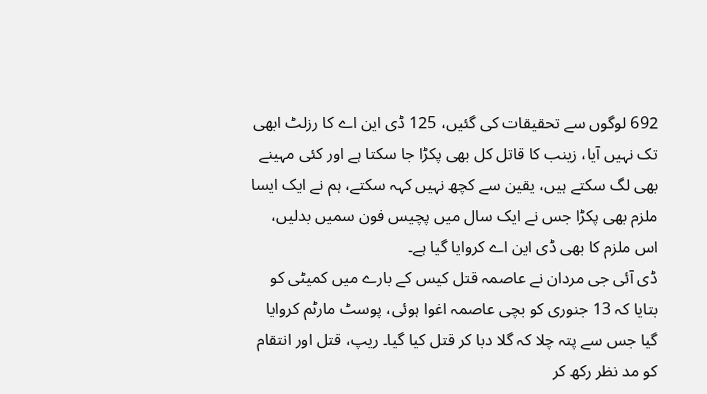692 لوگوں سے تحقیقات کی گئیں، 125 ڈی این اے کا رزلٹ ابھی تک نہیں آیا، زینب کا قاتل کل بھی پکڑا جا سکتا ہے اور کئی مہینے بھی لگ سکتے ہیں، یقین سے کچھ نہیں کہہ سکتے، ہم نے ایک ایسا ملزم بھی پکڑا جس نے ایک سال میں پچیس فون سمیں بدلیں، اس ملزم کا بھی ڈی این اے کروایا گیا ہے۔
ڈی آئی جی مردان نے عاصمہ قتل کیس کے بارے میں کمیٹی کو بتایا کہ 13 جنوری کو بچی عاصمہ اغوا ہوئی، پوسٹ مارٹم کروایا گیا جس سے پتہ چلا کہ گلا دبا کر قتل کیا گیا۔ ریپ، قتل اور انتقام کو مد نظر رکھ کر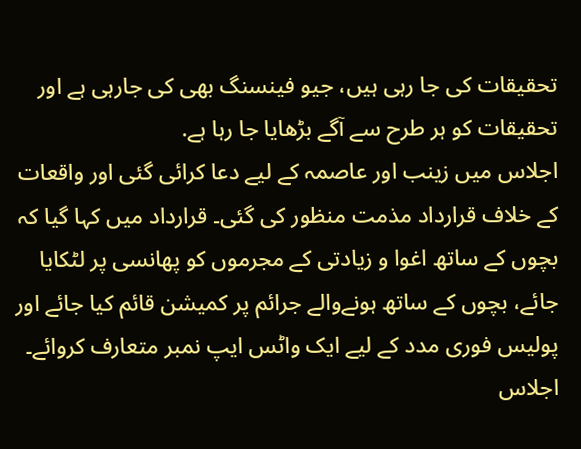تحقیقات کی جا رہی ہیں، جیو فینسنگ بھی کی جارہی ہے اور تحقیقات کو ہر طرح سے آگے بڑھایا جا رہا ہے.
اجلاس میں زینب اور عاصمہ کے لیے دعا کرائی گئی اور واقعات کے خلاف قرارداد مذمت منظور کی گئی۔ قرارداد میں کہا گیا کہ بچوں کے ساتھ اغوا و زیادتی کے مجرموں کو پھانسی پر لٹکایا جائے، بچوں کے ساتھ ہونےوالے جرائم پر کمیشن قائم کیا جائے اور پولیس فوری مدد کے لیے ایک واٹس ایپ نمبر متعارف کروائے۔
اجلاس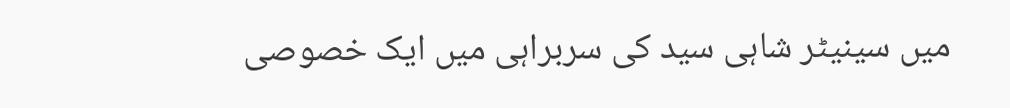میں سینیٹر شاہی سید کی سربراہی میں ایک خصوصی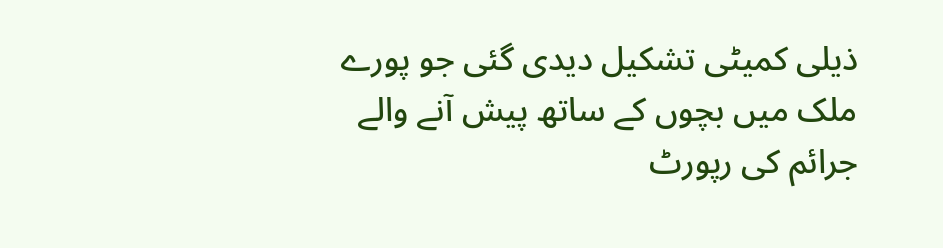ذیلی کمیٹی تشکیل دیدی گئی جو پورے ملک میں بچوں کے ساتھ پیش آنے والے جرائم کی رپورٹ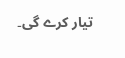تیار کرے گی۔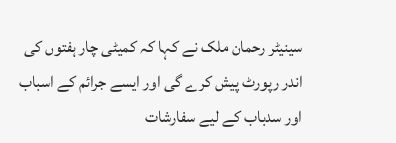سینیٹر رحمان ملک نے کہا کہ کمیٹی چار ہفتوں کی اندر رپورٹ پیش کرے گی اور ایسے جرائم کے اسباب اور سدباب کے لیے سفارشات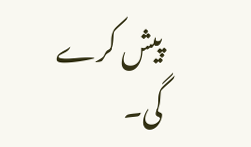پیش کرے گی۔